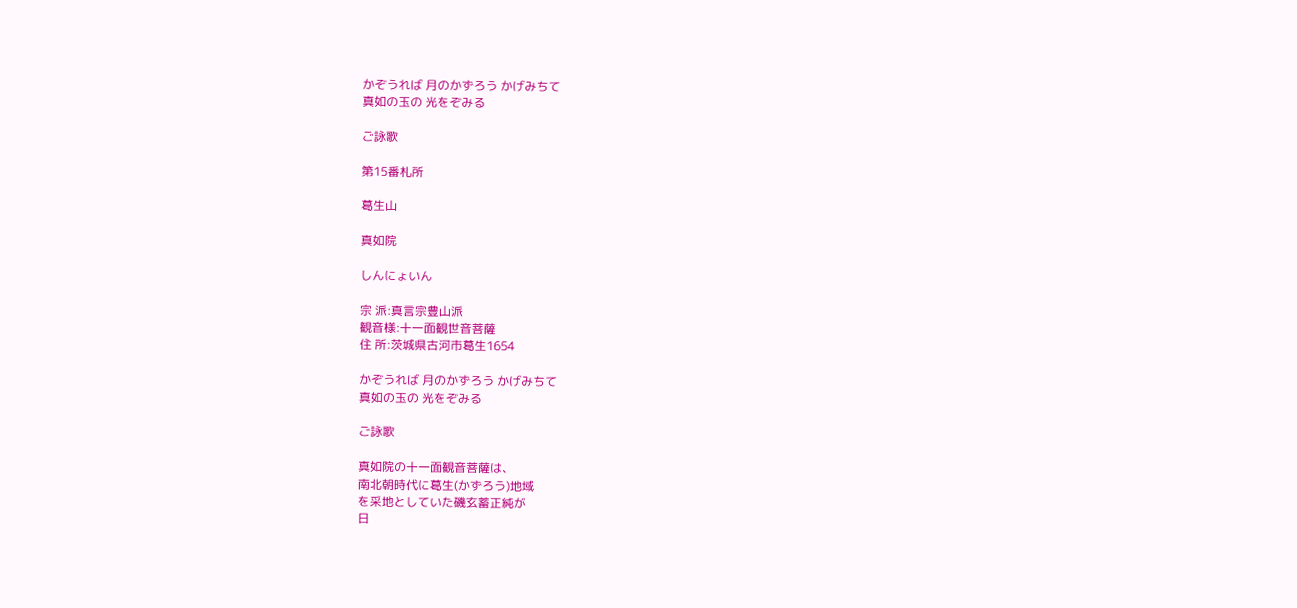かぞうれば 月のかずろう かげみちて
真如の玉の 光をぞみる

ご詠歌

第15番札所

葛生山

真如院

しんにょいん

宗 派:真言宗豊山派
観音様:十一面観世音菩薩
住 所:茨城県古河市葛生1654

かぞうれば 月のかずろう かげみちて
真如の玉の 光をぞみる

ご詠歌

真如院の十一面観音菩薩は、
南北朝時代に葛生(かずろう)地域
を采地としていた磯玄蓄正純が
日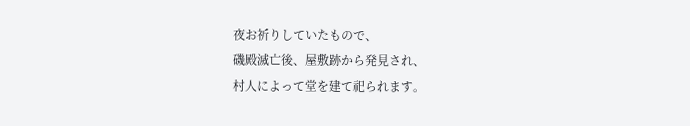夜お祈りしていたもので、
磯殿滅亡後、屋敷跡から発見され、
村人によって堂を建て祀られます。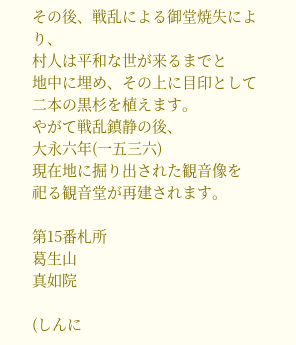その後、戦乱による御堂焼失により、
村人は平和な世が来るまでと
地中に埋め、その上に目印として
二本の黒杉を植えます。
やがて戦乱鎮静の後、
大永六年(一五三六)
現在地に掘り出された観音像を
祀る観音堂が再建されます。

第15番札所
葛生山
真如院

(しんに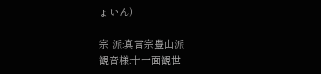ょいん)

宗 派:真言宗豊山派
観音様:十一面観世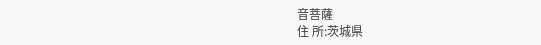音菩薩
住 所:茨城県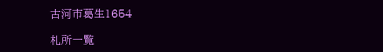古河市葛生1654

札所一覧